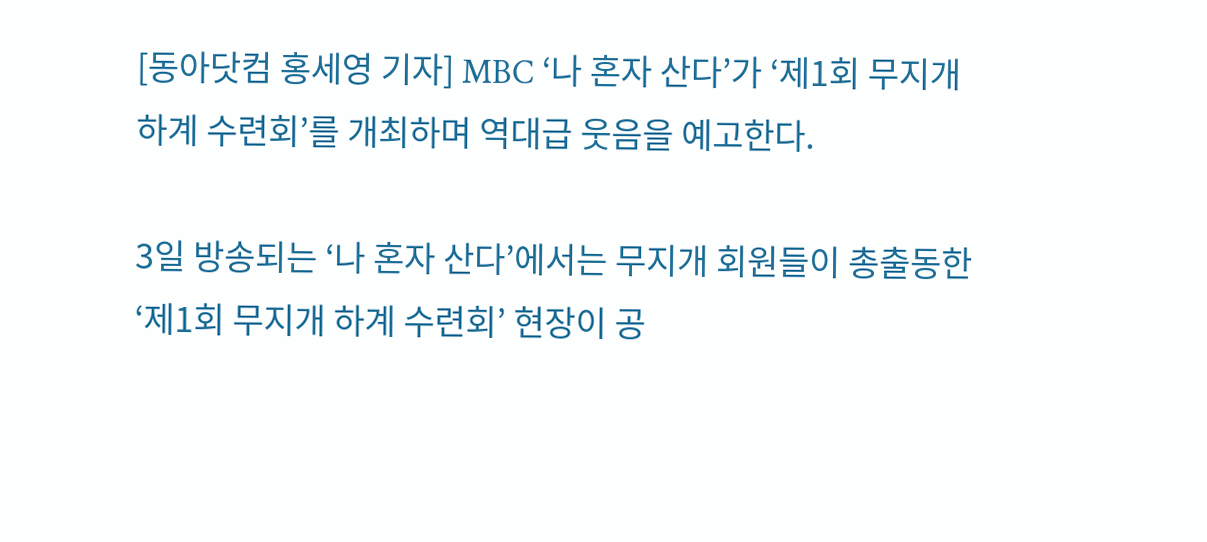[동아닷컴 홍세영 기자] MBC ‘나 혼자 산다’가 ‘제1회 무지개 하계 수련회’를 개최하며 역대급 웃음을 예고한다.

3일 방송되는 ‘나 혼자 산다’에서는 무지개 회원들이 총출동한 ‘제1회 무지개 하계 수련회’ 현장이 공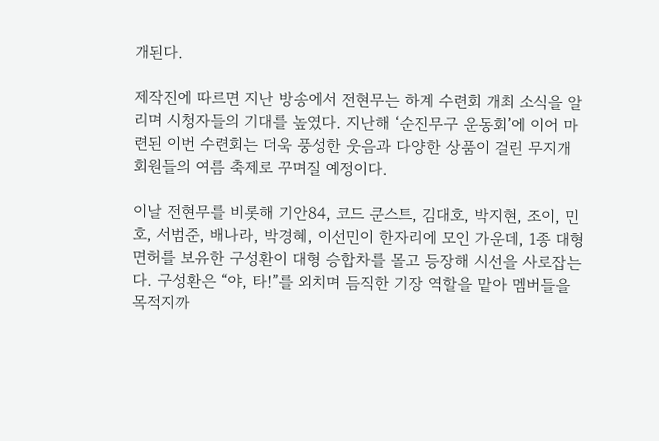개된다.

제작진에 따르면 지난 방송에서 전현무는 하계 수련회 개최 소식을 알리며 시청자들의 기대를 높였다. 지난해 ‘순진무구 운동회’에 이어 마련된 이번 수련회는 더욱 풍성한 웃음과 다양한 상품이 걸린 무지개 회원들의 여름 축제로 꾸며질 예정이다.

이날 전현무를 비롯해 기안84, 코드 쿤스트, 김대호, 박지현, 조이, 민호, 서범준, 배나라, 박경혜, 이선민이 한자리에 모인 가운데, 1종 대형 면허를 보유한 구성환이 대형 승합차를 몰고 등장해 시선을 사로잡는다. 구성환은 “야, 타!”를 외치며 듬직한 기장 역할을 맡아 멤버들을 목적지까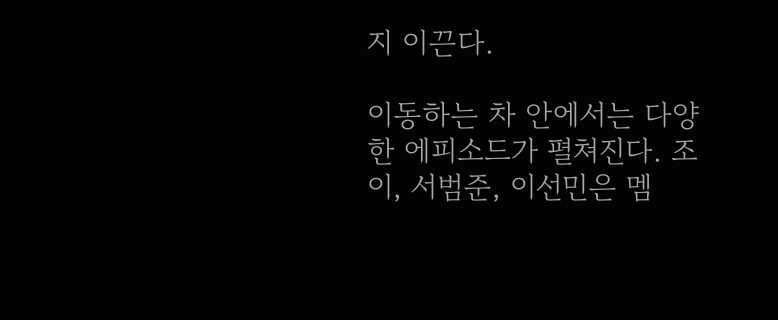지 이끈다.

이동하는 차 안에서는 다양한 에피소드가 펼쳐진다. 조이, 서범준, 이선민은 멤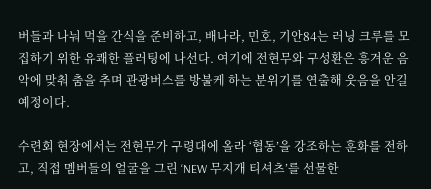버들과 나눠 먹을 간식을 준비하고, 배나라, 민호, 기안84는 러닝 크루를 모집하기 위한 유쾌한 플러팅에 나선다. 여기에 전현무와 구성환은 흥겨운 음악에 맞춰 춤을 추며 관광버스를 방불케 하는 분위기를 연출해 웃음을 안길 예정이다.

수련회 현장에서는 전현무가 구령대에 올라 ‘협동’을 강조하는 훈화를 전하고, 직접 멤버들의 얼굴을 그린 ‘NEW 무지개 티셔츠’를 선물한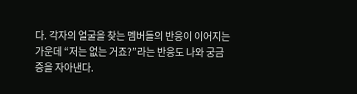다. 각자의 얼굴을 찾는 멤버들의 반응이 이어지는 가운데 “저는 없는 거죠?”라는 반응도 나와 궁금증을 자아낸다.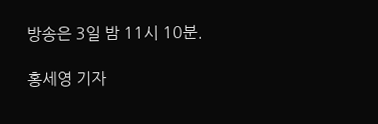방송은 3일 밤 11시 10분.

홍세영 기자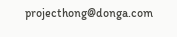projecthong@donga.com